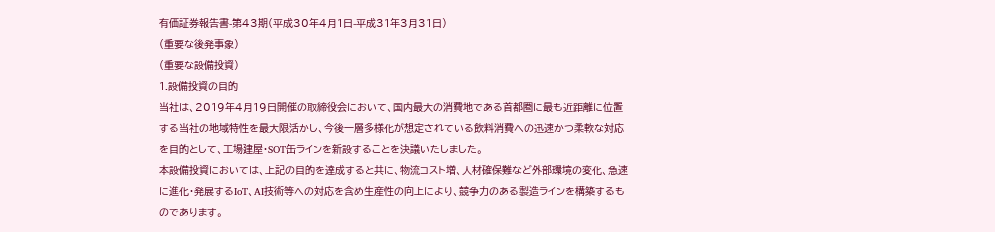有価証券報告書-第43期(平成30年4月1日-平成31年3月31日)
(重要な後発事象)
(重要な設備投資)
1.設備投資の目的
当社は、2019年4月19日開催の取締役会において、国内最大の消費地である首都圏に最も近距離に位置する当社の地域特性を最大限活かし、今後一層多様化が想定されている飲料消費への迅速かつ柔軟な対応を目的として、工場建屋・SOT缶ラインを新設することを決議いたしました。
本設備投資においては、上記の目的を達成すると共に、物流コスト増、人材確保難など外部環境の変化、急速に進化・発展するIoT、AI技術等への対応を含め生産性の向上により、競争力のある製造ラインを構築するものであります。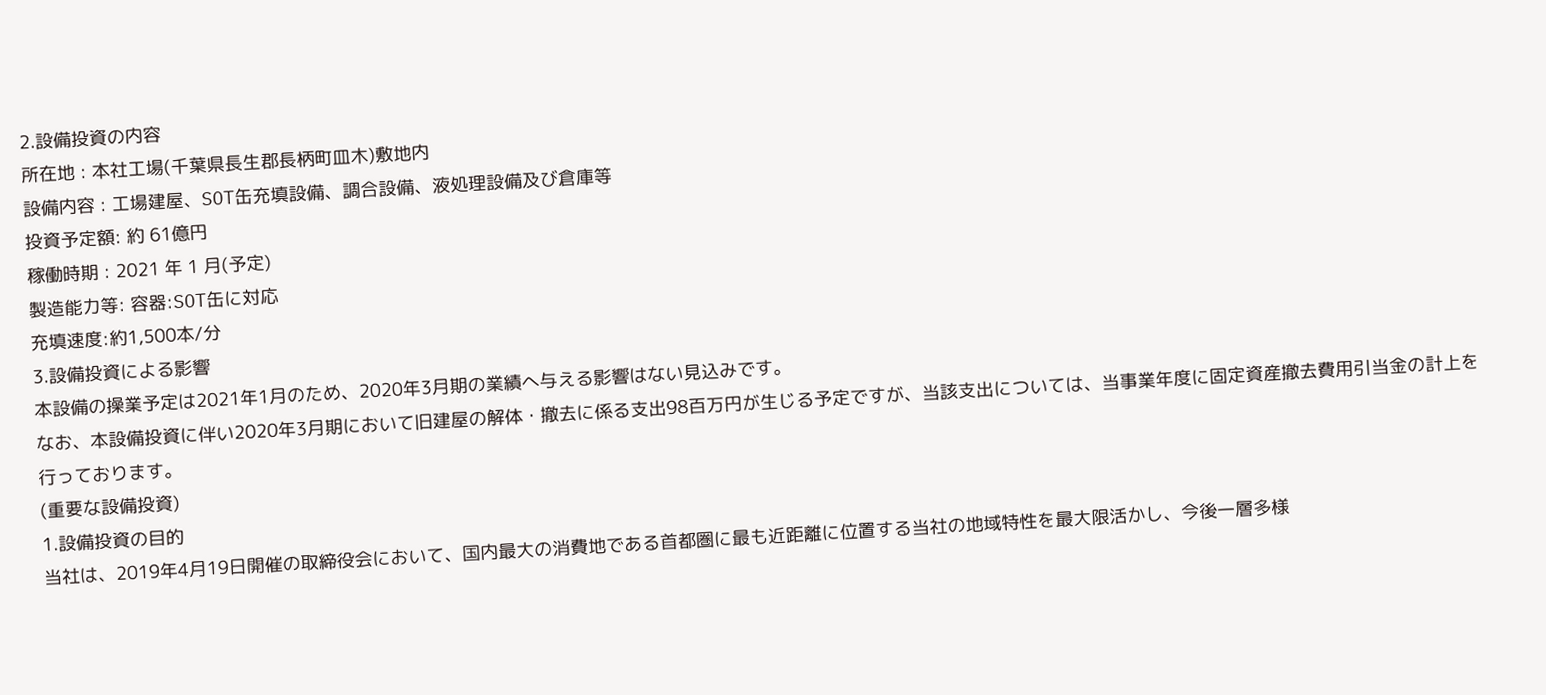2.設備投資の内容
所在地 : 本社工場(千葉県長生郡長柄町皿木)敷地内
設備内容 : 工場建屋、SOT缶充填設備、調合設備、液処理設備及び倉庫等
投資予定額: 約 61億円
稼働時期 : 2021 年 1 月(予定)
製造能力等: 容器:SOT缶に対応
充填速度:約1,500本/分
3.設備投資による影響
本設備の操業予定は2021年1月のため、2020年3月期の業績へ与える影響はない見込みです。
なお、本設備投資に伴い2020年3月期において旧建屋の解体・撤去に係る支出98百万円が生じる予定ですが、当該支出については、当事業年度に固定資産撤去費用引当金の計上を行っております。
(重要な設備投資)
1.設備投資の目的
当社は、2019年4月19日開催の取締役会において、国内最大の消費地である首都圏に最も近距離に位置する当社の地域特性を最大限活かし、今後一層多様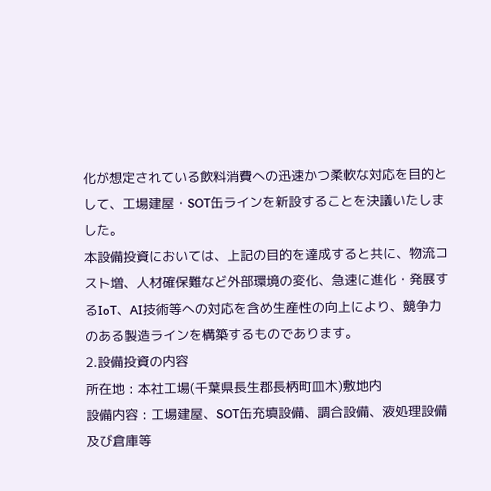化が想定されている飲料消費への迅速かつ柔軟な対応を目的として、工場建屋・SOT缶ラインを新設することを決議いたしました。
本設備投資においては、上記の目的を達成すると共に、物流コスト増、人材確保難など外部環境の変化、急速に進化・発展するIoT、AI技術等への対応を含め生産性の向上により、競争力のある製造ラインを構築するものであります。
2.設備投資の内容
所在地 : 本社工場(千葉県長生郡長柄町皿木)敷地内
設備内容 : 工場建屋、SOT缶充填設備、調合設備、液処理設備及び倉庫等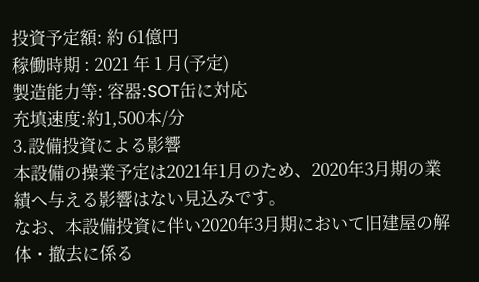投資予定額: 約 61億円
稼働時期 : 2021 年 1 月(予定)
製造能力等: 容器:SOT缶に対応
充填速度:約1,500本/分
3.設備投資による影響
本設備の操業予定は2021年1月のため、2020年3月期の業績へ与える影響はない見込みです。
なお、本設備投資に伴い2020年3月期において旧建屋の解体・撤去に係る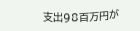支出98百万円が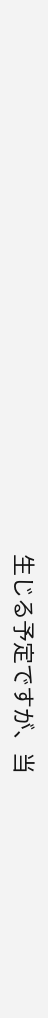生じる予定ですが、当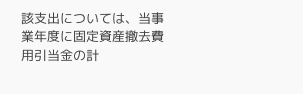該支出については、当事業年度に固定資産撤去費用引当金の計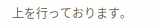上を行っております。